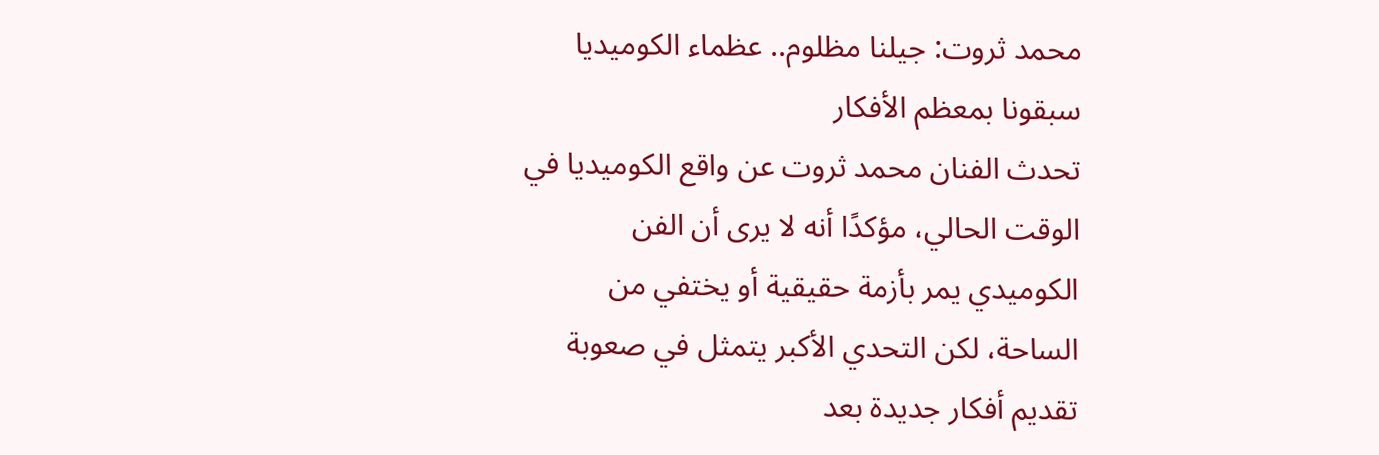محمد ثروت: جيلنا مظلوم.. عظماء الكوميديا سبقونا بمعظم الأفكار
تحدث الفنان محمد ثروت عن واقع الكوميديا في الوقت الحالي، مؤكدًا أنه لا يرى أن الفن الكوميدي يمر بأزمة حقيقية أو يختفي من الساحة، لكن التحدي الأكبر يتمثل في صعوبة تقديم أفكار جديدة بعد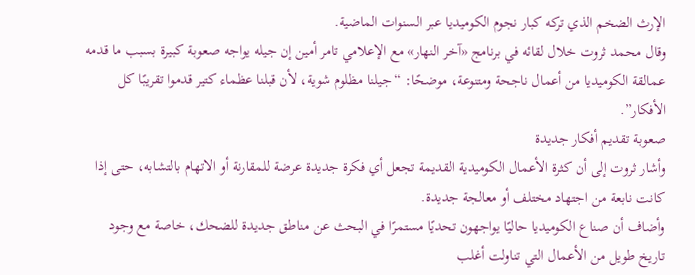الإرث الضخم الذي تركه كبار نجوم الكوميديا عبر السنوات الماضية.
وقال محمد ثروت خلال لقائه في برنامج «آخر النهار» مع الإعلامي تامر أمين إن جيله يواجه صعوبة كبيرة بسبب ما قدمه عمالقة الكوميديا من أعمال ناجحة ومتنوعة، موضحًا: “جيلنا مظلوم شوية، لأن قبلنا عظماء كتير قدموا تقريبًا كل الأفكار”.
صعوبة تقديم أفكار جديدة
وأشار ثروت إلى أن كثرة الأعمال الكوميدية القديمة تجعل أي فكرة جديدة عرضة للمقارنة أو الاتهام بالتشابه، حتى إذا كانت نابعة من اجتهاد مختلف أو معالجة جديدة.
وأضاف أن صناع الكوميديا حاليًا يواجهون تحديًا مستمرًا في البحث عن مناطق جديدة للضحك، خاصة مع وجود تاريخ طويل من الأعمال التي تناولت أغلب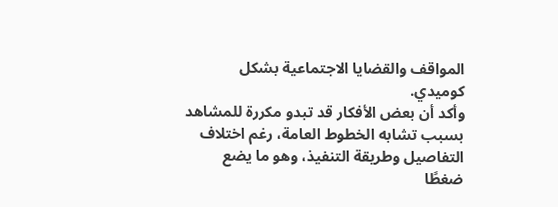المواقف والقضايا الاجتماعية بشكل كوميدي.
وأكد أن بعض الأفكار قد تبدو مكررة للمشاهد بسبب تشابه الخطوط العامة، رغم اختلاف التفاصيل وطريقة التنفيذ، وهو ما يضع ضغطًا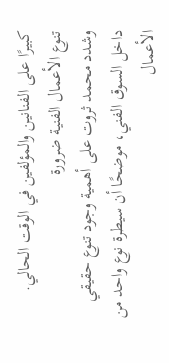كبيرًا على الفنانين والمؤلفين في الوقت الحالي.
تنوع الأعمال الفنية ضرورة
وشدد محمد ثروت على أهمية وجود تنوع حقيقي داخل السوق الفني، موضحًا أن سيطرة نوع واحد من الأعمال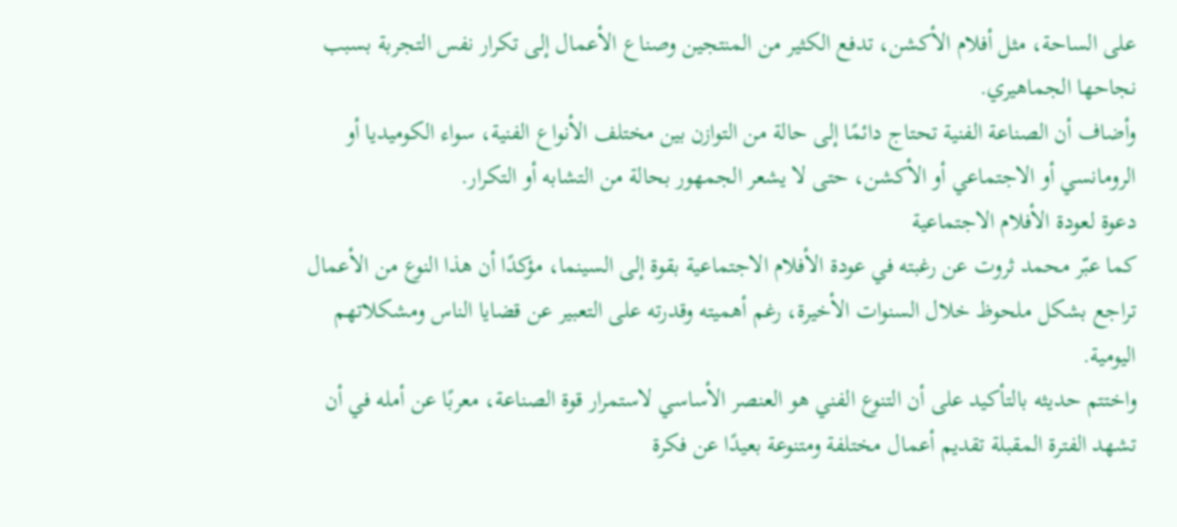على الساحة، مثل أفلام الأكشن، تدفع الكثير من المنتجين وصناع الأعمال إلى تكرار نفس التجربة بسبب نجاحها الجماهيري.
وأضاف أن الصناعة الفنية تحتاج دائمًا إلى حالة من التوازن بين مختلف الأنواع الفنية، سواء الكوميديا أو الرومانسي أو الاجتماعي أو الأكشن، حتى لا يشعر الجمهور بحالة من التشابه أو التكرار.
دعوة لعودة الأفلام الاجتماعية
كما عبّر محمد ثروت عن رغبته في عودة الأفلام الاجتماعية بقوة إلى السينما، مؤكدًا أن هذا النوع من الأعمال تراجع بشكل ملحوظ خلال السنوات الأخيرة، رغم أهميته وقدرته على التعبير عن قضايا الناس ومشكلاتهم اليومية.
واختتم حديثه بالتأكيد على أن التنوع الفني هو العنصر الأساسي لاستمرار قوة الصناعة، معربًا عن أمله في أن تشهد الفترة المقبلة تقديم أعمال مختلفة ومتنوعة بعيدًا عن فكرة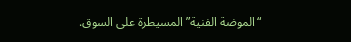“الموضة الفنية” المسيطرة على السوق.